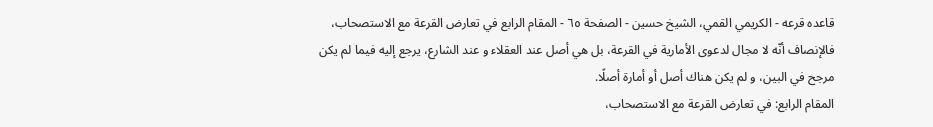قاعده قرعه - الكريمي القمي، الشيخ حسين - الصفحة ٦٥ - المقام الرابع في تعارض القرعة مع الاستصحاب،
فالإنصاف أنّه لا مجال لدعوى الأمارية في القرعة، بل هي أصل عند العقلاء و عند الشارع، يرجع إليه فيما لم يكن مرجح في البين، و لم يكن هناك أصل أو أمارة أصلًا.
المقام الرابع: في تعارض القرعة مع الاستصحاب،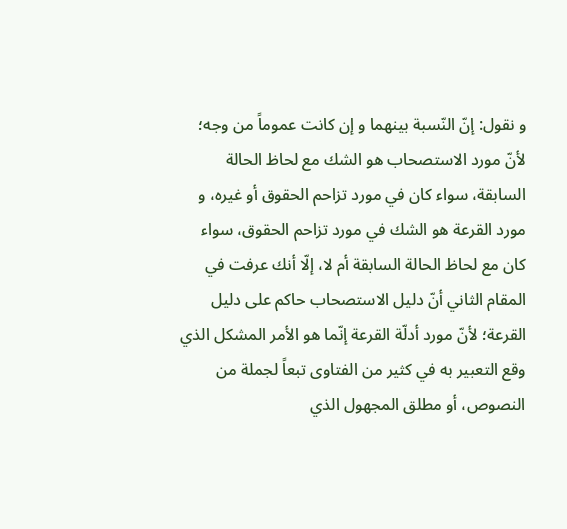و نقول: إنّ النّسبة بينهما و إن كانت عموماً من وجه؛ لأنّ مورد الاستصحاب هو الشك مع لحاظ الحالة السابقة، سواء كان في مورد تزاحم الحقوق أو غيره، و مورد القرعة هو الشك في مورد تزاحم الحقوق، سواء كان مع لحاظ الحالة السابقة أم لا، إلّا أنك عرفت في المقام الثاني أنّ دليل الاستصحاب حاكم على دليل القرعة؛ لأنّ مورد أدلّة القرعة إنّما هو الأمر المشكل الذي وقع التعبير به في كثير من الفتاوى تبعاً لجملة من النصوص، أو مطلق المجهول الذي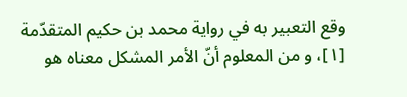وقع التعبير به في رواية محمد بن حكيم المتقدّمة [١]، و من المعلوم أنّ الأمر المشكل معناه هو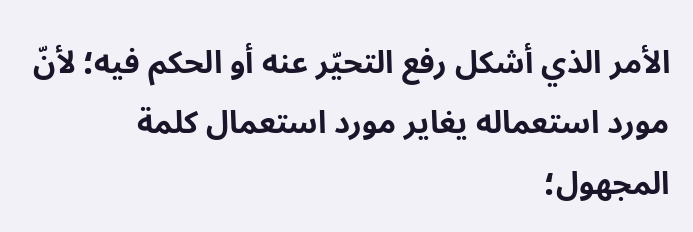الأمر الذي أشكل رفع التحيّر عنه أو الحكم فيه؛ لأنّ مورد استعماله يغاير مورد استعمال كلمة المجهول؛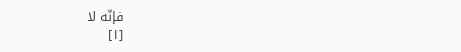فإنّه لا
[١]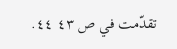تقدّمت في ص ٤٣ ٤٤.